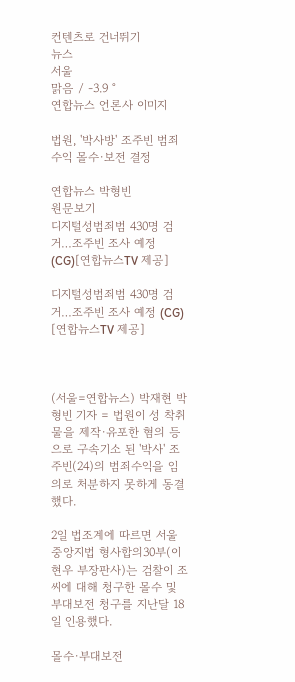컨텐츠로 건너뛰기
뉴스
서울
맑음 / -3.9 °
연합뉴스 언론사 이미지

법원, '박사방' 조주빈 범죄수익 몰수·보전 결정

연합뉴스 박형빈
원문보기
디지털성범죄범 430명 검거…조주빈 조사 예정 (CG)[연합뉴스TV 제공]

디지털성범죄범 430명 검거…조주빈 조사 예정 (CG)
[연합뉴스TV 제공]



(서울=연합뉴스) 박재현 박형빈 기자 = 법원이 성 착취물을 제작·유포한 혐의 등으로 구속기소 된 '박사' 조주빈(24)의 범죄수익을 임의로 처분하지 못하게 동결했다.

2일 법조계에 따르면 서울중앙지법 형사합의30부(이현우 부장판사)는 검찰이 조씨에 대해 청구한 몰수 및 부대보전 청구를 지난달 18일 인용했다.

몰수·부대보전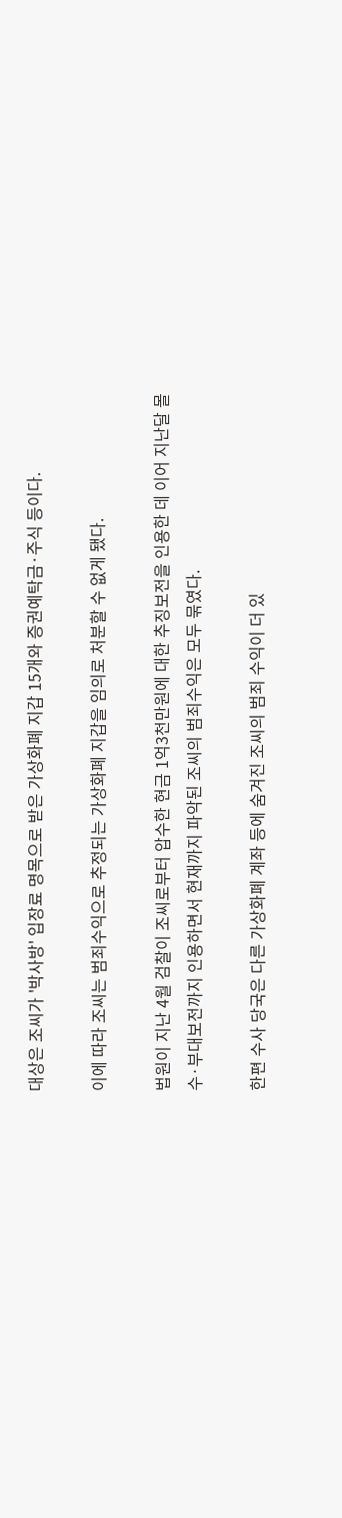대상은 조씨가 '박사방' 입장료 명목으로 받은 가상화폐 지갑 15개와 증권예탁금·주식 등이다.

이에 따라 조씨는 범죄수익으로 추정되는 가상화폐 지갑을 임의로 처분할 수 없게 됐다.

법원이 지난 4월 검찰이 조씨로부터 압수한 현금 1억3천만원에 대한 추징보전을 인용한 데 이어 지난달 몰수·부대보전까지 인용하면서 현재까지 파악된 조씨의 범죄수익은 모두 묶였다.

한편 수사 당국은 다른 가상화폐 계좌 등에 숨겨진 조씨의 범죄 수익이 더 있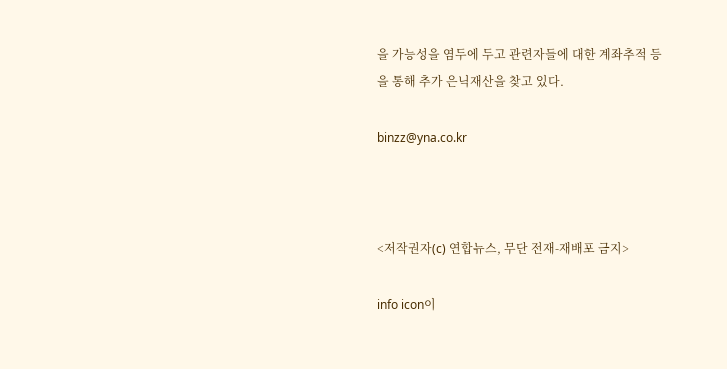을 가능성을 염두에 두고 관련자들에 대한 계좌추적 등을 통해 추가 은닉재산을 찾고 있다.

binzz@yna.co.kr



<저작권자(c) 연합뉴스, 무단 전재-재배포 금지>

info icon이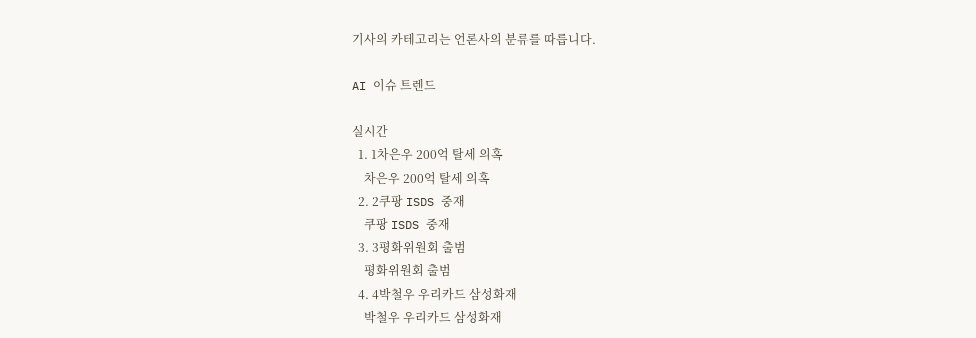기사의 카테고리는 언론사의 분류를 따릅니다.

AI 이슈 트렌드

실시간
  1. 1차은우 200억 탈세 의혹
    차은우 200억 탈세 의혹
  2. 2쿠팡 ISDS 중재
    쿠팡 ISDS 중재
  3. 3평화위원회 출범
    평화위원회 출범
  4. 4박철우 우리카드 삼성화재
    박철우 우리카드 삼성화재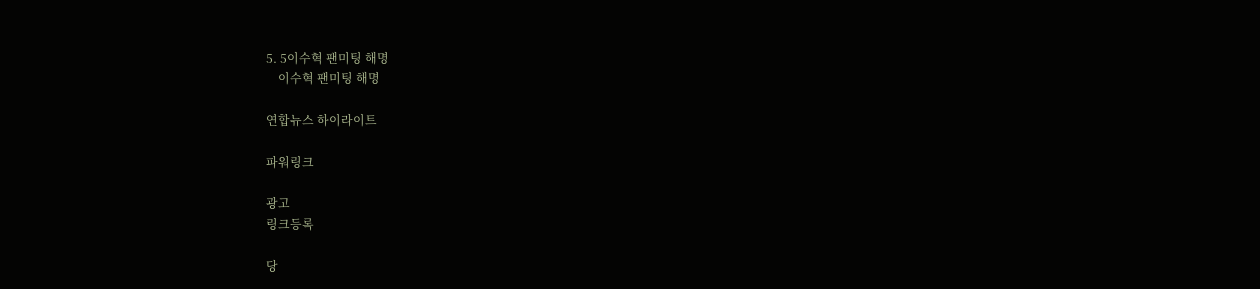5. 5이수혁 팬미팅 해명
    이수혁 팬미팅 해명

연합뉴스 하이라이트

파워링크

광고
링크등록

당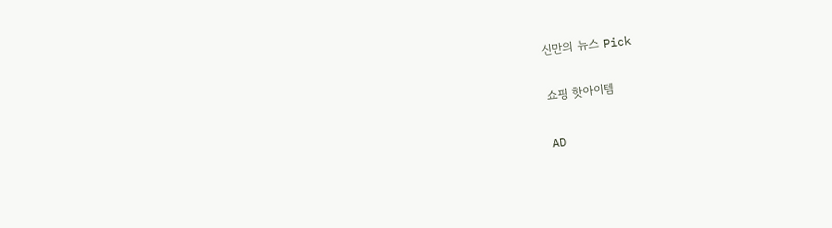신만의 뉴스 Pick

쇼핑 핫아이템

AD